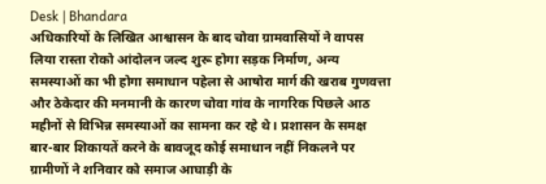Desk | Bhandara
अधिकारियों के लिखित आश्वासन के बाद चोवा ग्रामवासियों ने वापस लिया रास्ता रोको आंदोलन जल्द शुरू होगा सड़क निर्माण, अन्य समस्याओं का भी होगा समाधान पहेला से आषोरा मार्ग की खराब गुणवत्ता और ठेकेदार की मनमानी के कारण चोवा गांव के नागरिक पिछले आठ महीनों से विभिन्न समस्याओं का सामना कर रहे थे। प्रशासन के समक्ष बार-बार शिकायतें करने के बावजूद कोई समाधान नहीं निकलने पर ग्रामीणों ने शनिवार को समाज आघाड़ी के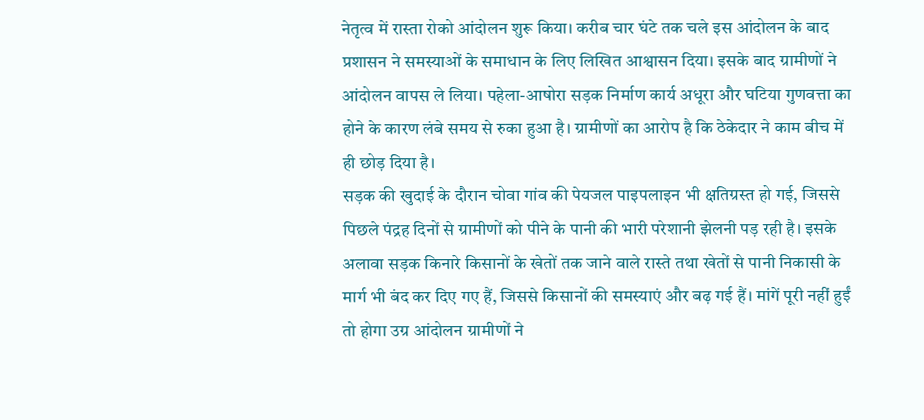नेतृत्व में रास्ता रोको आंदोलन शुरू किया। करीब चार घंटे तक चले इस आंदोलन के बाद प्रशासन ने समस्याओं के समाधान के लिए लिखित आश्वासन दिया। इसके बाद ग्रामीणों ने आंदोलन वापस ले लिया। पहेला-आषोरा सड़क निर्माण कार्य अधूरा और घटिया गुणवत्ता का होने के कारण लंबे समय से रुका हुआ है। ग्रामीणों का आरोप है कि ठेकेदार ने काम बीच में ही छोड़ दिया है।
सड़क की खुदाई के दौरान चोवा गांव की पेयजल पाइपलाइन भी क्षतिग्रस्त हो गई, जिससे पिछले पंद्रह दिनों से ग्रामीणों को पीने के पानी की भारी परेशानी झेलनी पड़ रही है। इसके अलावा सड़क किनारे किसानों के खेतों तक जाने वाले रास्ते तथा खेतों से पानी निकासी के मार्ग भी बंद कर दिए गए हैं, जिससे किसानों की समस्याएं और बढ़ गई हैं। मांगें पूरी नहीं हुईं तो होगा उग्र आंदोलन ग्रामीणों ने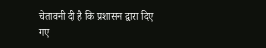चेतावनी दी है कि प्रशासन द्वारा दिए गए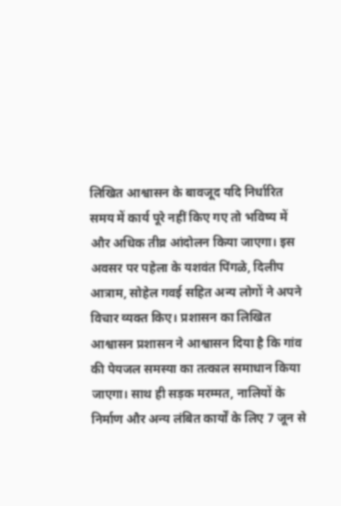लिखित आश्वासन के बावजूद यदि निर्धारित समय में कार्य पूरे नहीं किए गए तो भविष्य में और अधिक तीव्र आंदोलन किया जाएगा। इस अवसर पर पहेला के यशवंत पिंगळे, दिलीप आत्राम, सोहेल गवई सहित अन्य लोगों ने अपने विचार व्यक्त किए। प्रशासन का लिखित आश्वासन प्रशासन ने आश्वासन दिया है कि गांव की पेयजल समस्या का तत्काल समाधान किया जाएगा। साथ ही सड़क मरम्मत, नालियों के निर्माण और अन्य लंबित कार्यों के लिए 7 जून से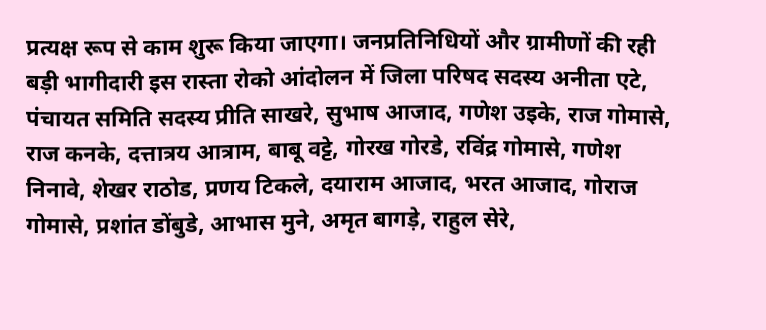प्रत्यक्ष रूप से काम शुरू किया जाएगा। जनप्रतिनिधियों और ग्रामीणों की रही बड़ी भागीदारी इस रास्ता रोको आंदोलन में जिला परिषद सदस्य अनीता एटे, पंचायत समिति सदस्य प्रीति साखरे, सुभाष आजाद, गणेश उइके, राज गोमासे, राज कनके, दत्तात्रय आत्राम, बाबू वट्टे, गोरख गोरडे, रविंद्र गोमासे, गणेश निनावे, शेखर राठोड, प्रणय टिकले, दयाराम आजाद, भरत आजाद, गोराज गोमासे, प्रशांत डोंबुडे, आभास मुने, अमृत बागड़े, राहुल सेरे,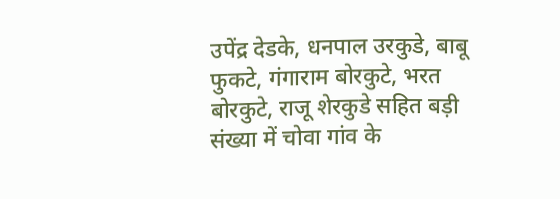उपेंद्र देडके, धनपाल उरकुडे, बाबू फुकटे, गंगाराम बोरकुटे, भरत बोरकुटे, राजू शेरकुडे सहित बड़ी संख्या में चोवा गांव के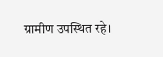ग्रामीण उपस्थित रहे।